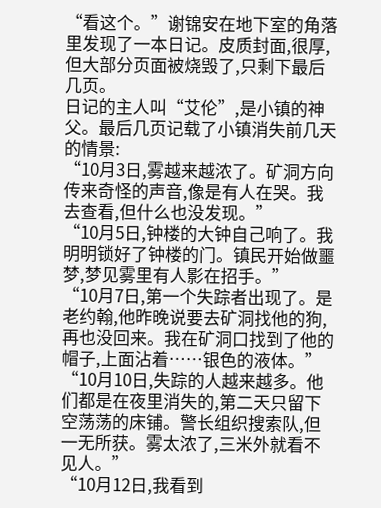“看这个。”谢锦安在地下室的角落里发现了一本日记。皮质封面,很厚,但大部分页面被烧毁了,只剩下最后几页。
日记的主人叫“艾伦”,是小镇的神父。最后几页记载了小镇消失前几天的情景:
“10月3日,雾越来越浓了。矿洞方向传来奇怪的声音,像是有人在哭。我去查看,但什么也没发现。”
“10月5日,钟楼的大钟自己响了。我明明锁好了钟楼的门。镇民开始做噩梦,梦见雾里有人影在招手。”
“10月7日,第一个失踪者出现了。是老约翰,他昨晚说要去矿洞找他的狗,再也没回来。我在矿洞口找到了他的帽子,上面沾着……银色的液体。”
“10月10日,失踪的人越来越多。他们都是在夜里消失的,第二天只留下空荡荡的床铺。警长组织搜索队,但一无所获。雾太浓了,三米外就看不见人。”
“10月12日,我看到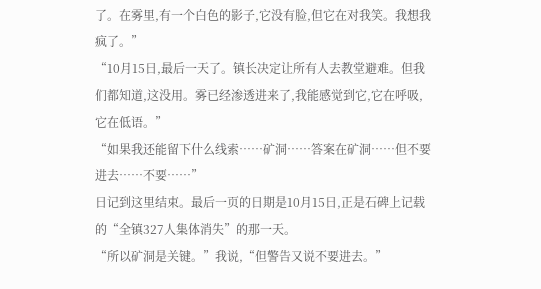了。在雾里,有一个白色的影子,它没有脸,但它在对我笑。我想我疯了。”
“10月15日,最后一天了。镇长决定让所有人去教堂避难。但我们都知道,这没用。雾已经渗透进来了,我能感觉到它,它在呼吸,它在低语。”
“如果我还能留下什么线索……矿洞……答案在矿洞……但不要进去……不要……”
日记到这里结束。最后一页的日期是10月15日,正是石碑上记载的“全镇327人集体消失”的那一天。
“所以矿洞是关键。”我说,“但警告又说不要进去。”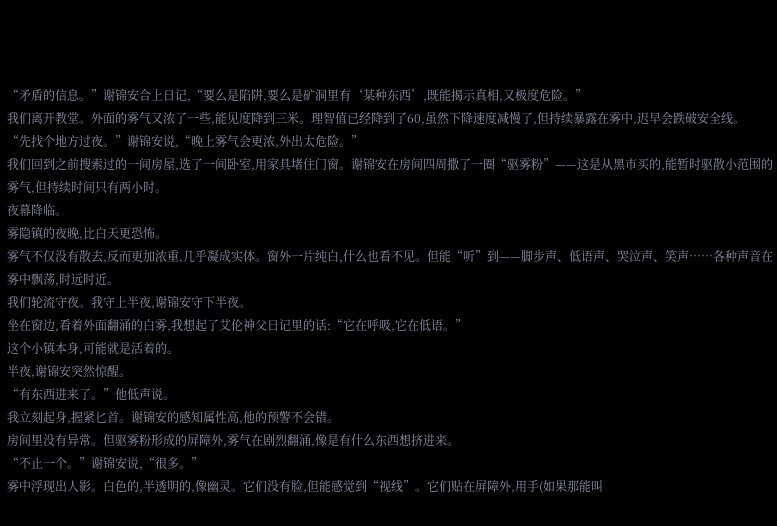“矛盾的信息。”谢锦安合上日记,“要么是陷阱,要么是矿洞里有‘某种东西’,既能揭示真相,又极度危险。”
我们离开教堂。外面的雾气又浓了一些,能见度降到三米。理智值已经降到了60,虽然下降速度减慢了,但持续暴露在雾中,迟早会跌破安全线。
“先找个地方过夜。”谢锦安说,“晚上雾气会更浓,外出太危险。”
我们回到之前搜索过的一间房屋,选了一间卧室,用家具堵住门窗。谢锦安在房间四周撒了一圈“驱雾粉”——这是从黑市买的,能暂时驱散小范围的雾气,但持续时间只有两小时。
夜幕降临。
雾隐镇的夜晚,比白天更恐怖。
雾气不仅没有散去,反而更加浓重,几乎凝成实体。窗外一片纯白,什么也看不见。但能“听”到——脚步声、低语声、哭泣声、笑声……各种声音在雾中飘荡,时远时近。
我们轮流守夜。我守上半夜,谢锦安守下半夜。
坐在窗边,看着外面翻涌的白雾,我想起了艾伦神父日记里的话:“它在呼吸,它在低语。”
这个小镇本身,可能就是活着的。
半夜,谢锦安突然惊醒。
“有东西进来了。”他低声说。
我立刻起身,握紧匕首。谢锦安的感知属性高,他的预警不会错。
房间里没有异常。但驱雾粉形成的屏障外,雾气在剧烈翻涌,像是有什么东西想挤进来。
“不止一个。”谢锦安说,“很多。”
雾中浮现出人影。白色的,半透明的,像幽灵。它们没有脸,但能感觉到“视线”。它们贴在屏障外,用手(如果那能叫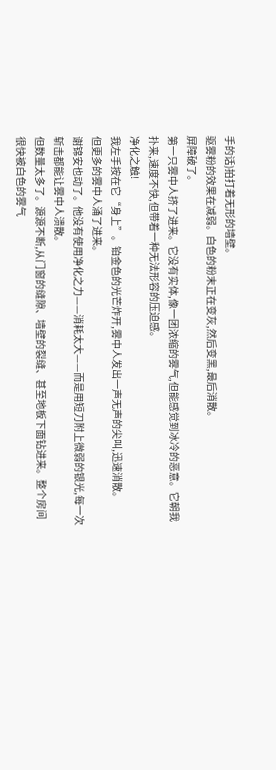手的话)拍打着无形的墙壁。
驱雾粉的效果在减弱。白色的粉末正在变灰,然后变黑,最后消散。
屏障破了。
第一只雾中人挤了进来。它没有实体,像一团浓缩的雾气,但能感觉到冰冷的恶意。它朝我扑来,速度不快,但带着一种无法形容的压迫感。
净化之触!
我左手按在它“身上”。铂金色的光芒炸开,雾中人发出一声无声的尖叫,迅速消散。
但更多的雾中人涌了进来。
谢锦安也动了。他没有使用净化之力——消耗太大——而是用短刀附上微弱的银光,每一次斩击都能让雾中人溃散。
但数量太多了。源源不断,从门窗的缝隙、墙壁的裂缝、甚至地板下面钻进来。整个房间很快被白色的雾气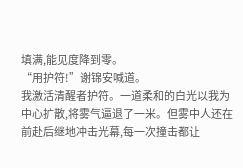填满,能见度降到零。
“用护符!”谢锦安喊道。
我激活清醒者护符。一道柔和的白光以我为中心扩散,将雾气逼退了一米。但雾中人还在前赴后继地冲击光幕,每一次撞击都让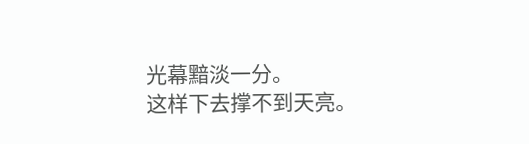光幕黯淡一分。
这样下去撑不到天亮。